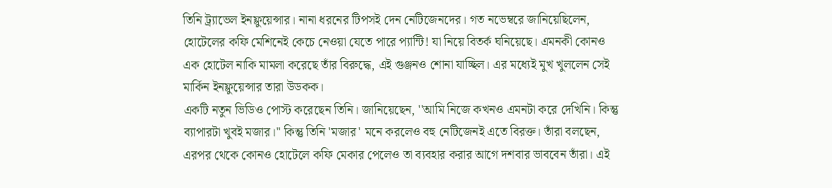তিনি ট্র্যাভেল ইনফ্লুয়েন্সার। নানা ধরনের টিপসই দেন নেটিজেনদের। গত নভেম্বরে জানিয়েছিলেন, হোটেলের কফি মেশিনেই কেচে নেওয়া যেতে পারে প্যান্টি! যা নিয়ে বিতর্ক ঘনিয়েছে। এমনকী কোনও এক হোটেল নাকি মামলা করেছে তাঁর বিরুদ্ধে, এই গুঞ্জনও শোনা যাচ্ছিল। এর মধ্যেই মুখ খুললেন সেই মার্কিন ইনফ্লুয়েন্সার তারা উডকক।
একটি নতুন ভিডিও পোস্ট করেছেন তিনি। জানিয়েছেন, ''আমি নিজে কখনও এমনটা করে দেখিনি। কিন্তু ব্যাপারটা খুবই মজার।'' কিন্তু তিনি 'মজার' মনে করলেও বহু নেটিজেনই এতে বিরক্ত। তাঁরা বলছেন, এরপর থেকে কোনও হোটেলে কফি মেকার পেলেও তা ব্যবহার করার আগে দশবার ভাববেন তাঁরা। এই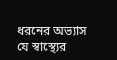ধরনের অভ্যাস যে স্বাস্থ্যের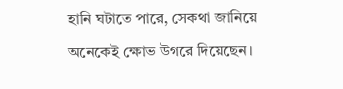হানি ঘটাতে পারে, সেকথা জানিয়ে অনেকেই ক্ষোভ উগরে দিয়েছেন।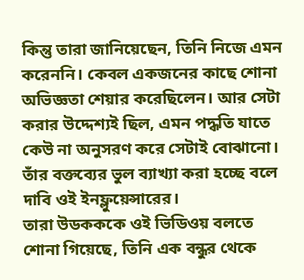কিন্তু তারা জানিয়েছেন, তিনি নিজে এমন করেননি। কেবল একজনের কাছে শোনা অভিজ্ঞতা শেয়ার করেছিলেন। আর সেটা করার উদ্দেশ্যই ছিল, এমন পদ্ধতি যাতে কেউ না অনুসরণ করে সেটাই বোঝানো। তাঁর বক্তব্যের ভুল ব্যাখ্যা করা হচ্ছে বলে দাবি ওই ইনফ্লুয়েন্সারের।
তারা উডকককে ওই ভিডিওয় বলতে শোনা গিয়েছে, তিনি এক বন্ধুর থেকে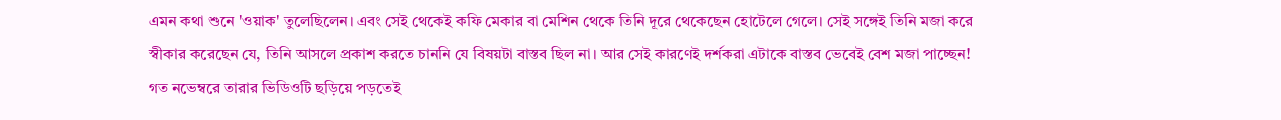এমন কথা শুনে 'ওয়াক' তুলেছিলেন। এবং সেই থেকেই কফি মেকার বা মেশিন থেকে তিনি দূরে থেকেছেন হোটেলে গেলে। সেই সঙ্গেই তিনি মজা করে স্বীকার করেছেন যে, তিনি আসলে প্রকাশ করতে চাননি যে বিষয়টা বাস্তব ছিল না। আর সেই কারণেই দর্শকরা এটাকে বাস্তব ভেবেই বেশ মজা পাচ্ছেন!
গত নভেম্বরে তারার ভিডিওটি ছড়িয়ে পড়তেই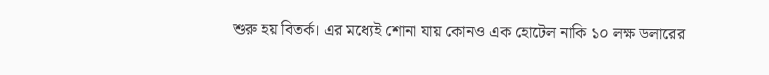শুরু হয় বিতর্ক। এর মধ্যেই শোনা যায় কোনও এক হোটেল নাকি ১০ লক্ষ ডলারের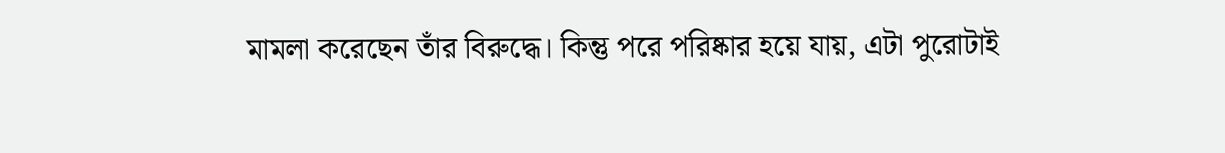মামলা করেছেন তাঁর বিরুদ্ধে। কিন্তু পরে পরিষ্কার হয়ে যায়, এটা পুরোটাই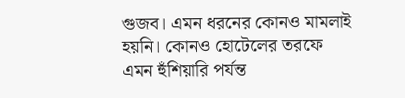গুজব। এমন ধরনের কোনও মামলাই হয়নি। কোনও হোটেলের তরফে এমন হুঁশিয়ারি পর্যন্ত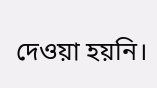দেওয়া হয়নি।